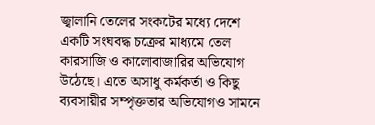জ্বালানি তেলের সংকটের মধ্যে দেশে একটি সংঘবদ্ধ চক্রের মাধ্যমে তেল কারসাজি ও কালোবাজারির অভিযোগ উঠেছে। এতে অসাধু কর্মকর্তা ও কিছু ব্যবসায়ীর সম্পৃক্ততার অভিযোগও সামনে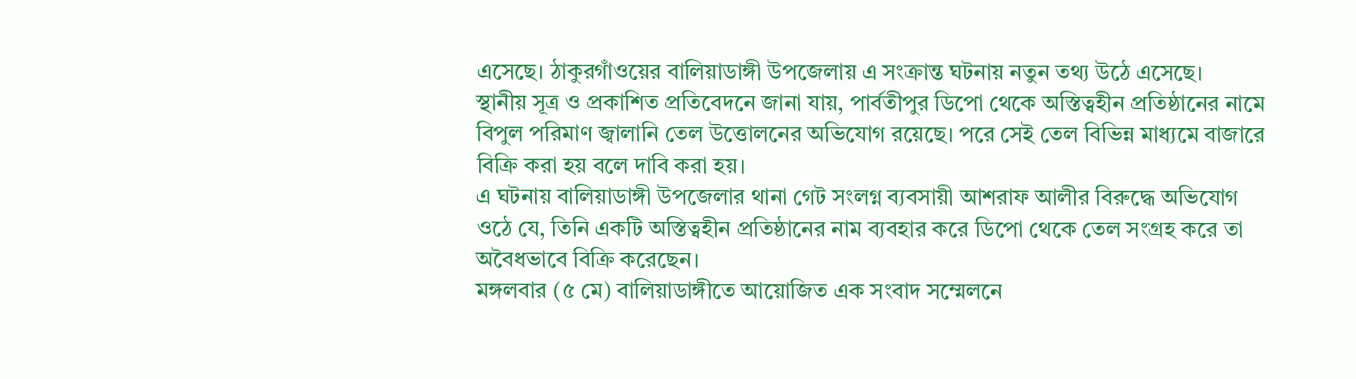এসেছে। ঠাকুরগাঁওয়ের বালিয়াডাঙ্গী উপজেলায় এ সংক্রান্ত ঘটনায় নতুন তথ্য উঠে এসেছে।
স্থানীয় সূত্র ও প্রকাশিত প্রতিবেদনে জানা যায়, পার্বতীপুর ডিপো থেকে অস্তিত্বহীন প্রতিষ্ঠানের নামে বিপুল পরিমাণ জ্বালানি তেল উত্তোলনের অভিযোগ রয়েছে। পরে সেই তেল বিভিন্ন মাধ্যমে বাজারে বিক্রি করা হয় বলে দাবি করা হয়।
এ ঘটনায় বালিয়াডাঙ্গী উপজেলার থানা গেট সংলগ্ন ব্যবসায়ী আশরাফ আলীর বিরুদ্ধে অভিযোগ ওঠে যে, তিনি একটি অস্তিত্বহীন প্রতিষ্ঠানের নাম ব্যবহার করে ডিপো থেকে তেল সংগ্রহ করে তা অবৈধভাবে বিক্রি করেছেন।
মঙ্গলবার (৫ মে) বালিয়াডাঙ্গীতে আয়োজিত এক সংবাদ সম্মেলনে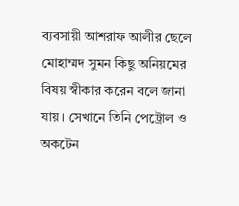ব্যবসায়ী আশরাফ আলীর ছেলে মোহাম্মদ সুমন কিছু অনিয়মের বিষয় স্বীকার করেন বলে জানা যায়। সেখানে তিনি পেট্রোল ও অকটেন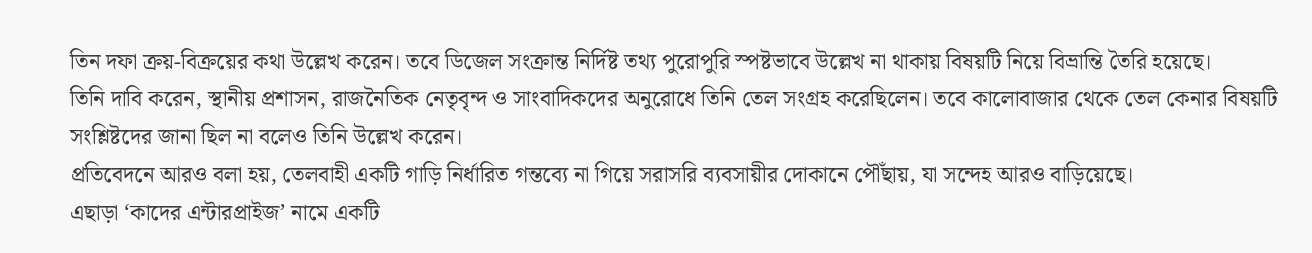তিন দফা ক্রয়-বিক্রয়ের কথা উল্লেখ করেন। তবে ডিজেল সংক্রান্ত নির্দিষ্ট তথ্য পুরোপুরি স্পষ্টভাবে উল্লেখ না থাকায় বিষয়টি নিয়ে বিভ্রান্তি তৈরি হয়েছে।
তিনি দাবি করেন, স্থানীয় প্রশাসন, রাজনৈতিক নেতৃবৃন্দ ও সাংবাদিকদের অনুরোধে তিনি তেল সংগ্রহ করেছিলেন। তবে কালোবাজার থেকে তেল কেনার বিষয়টি সংশ্লিষ্টদের জানা ছিল না বলেও তিনি উল্লেখ করেন।
প্রতিবেদনে আরও বলা হয়, তেলবাহী একটি গাড়ি নির্ধারিত গন্তব্যে না গিয়ে সরাসরি ব্যবসায়ীর দোকানে পৌঁছায়, যা সন্দেহ আরও বাড়িয়েছে।
এছাড়া ‘কাদের এন্টারপ্রাইজ’ নামে একটি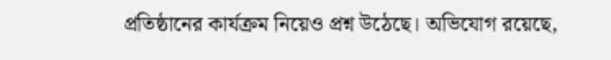প্রতিষ্ঠানের কার্যক্রম নিয়েও প্রশ্ন উঠেছে। অভিযোগ রয়েছে,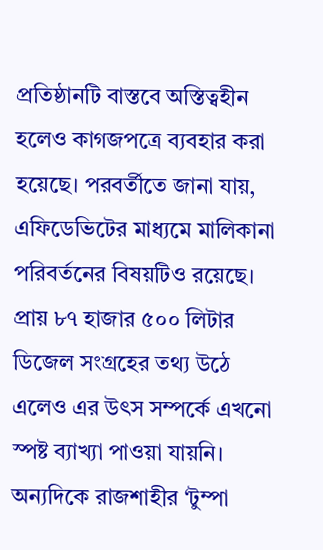প্রতিষ্ঠানটি বাস্তবে অস্তিত্বহীন হলেও কাগজপত্রে ব্যবহার করা হয়েছে। পরবর্তীতে জানা যায়, এফিডেভিটের মাধ্যমে মালিকানা পরিবর্তনের বিষয়টিও রয়েছে।
প্রায় ৮৭ হাজার ৫০০ লিটার ডিজেল সংগ্রহের তথ্য উঠে এলেও এর উৎস সম্পর্কে এখনো স্পষ্ট ব্যাখ্যা পাওয়া যায়নি।
অন্যদিকে রাজশাহীর ‘টুম্পা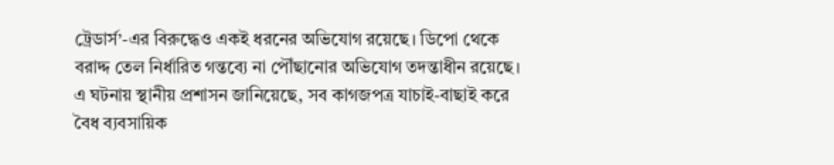ট্রেডার্স’-এর বিরুদ্ধেও একই ধরনের অভিযোগ রয়েছে। ডিপো থেকে বরাদ্দ তেল নির্ধারিত গন্তব্যে না পৌঁছানোর অভিযোগ তদন্তাধীন রয়েছে।
এ ঘটনায় স্থানীয় প্রশাসন জানিয়েছে, সব কাগজপত্র যাচাই-বাছাই করে বৈধ ব্যবসায়িক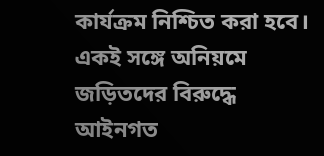কার্যক্রম নিশ্চিত করা হবে। একই সঙ্গে অনিয়মে জড়িতদের বিরুদ্ধে আইনগত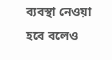ব্যবস্থা নেওয়া হবে বলেও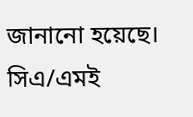জানানো হয়েছে।
সিএ/এমই